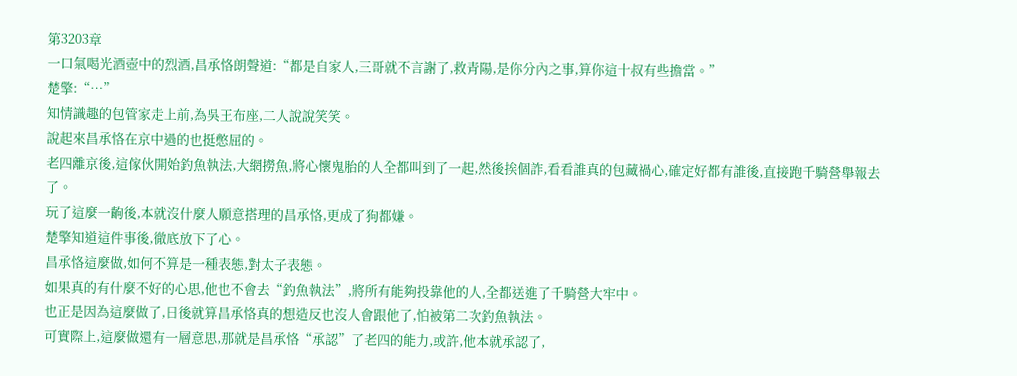第3203章
一口氣喝光酒壺中的烈酒,昌承恪朗聲道:“都是自家人,三哥就不言謝了,救青陽,是你分內之事,算你這十叔有些擔當。”
楚擎:“…”
知情識趣的包管家走上前,為吳王布座,二人說說笑笑。
說起來昌承恪在京中過的也挺憋屈的。
老四離京後,這傢伙開始釣魚執法,大網撈魚,將心懷鬼胎的人全都叫到了一起,然後挨個詐,看看誰真的包藏禍心,確定好都有誰後,直接跑千騎營舉報去了。
玩了這麼一齣後,本就沒什麼人願意搭理的昌承恪,更成了狗都嫌。
楚擎知道這件事後,徹底放下了心。
昌承恪這麼做,如何不算是一種表態,對太子表態。
如果真的有什麼不好的心思,他也不會去“釣魚執法”,將所有能夠投靠他的人,全都送進了千騎營大牢中。
也正是因為這麼做了,日後就算昌承恪真的想造反也沒人會跟他了,怕被第二次釣魚執法。
可實際上,這麼做還有一層意思,那就是昌承恪“承認”了老四的能力,或許,他本就承認了,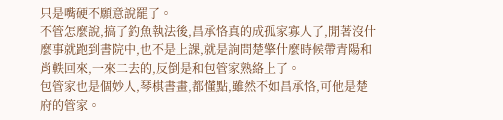只是嘴硬不願意說罷了。
不管怎麼說,搞了釣魚執法後,昌承恪真的成孤家寡人了,閒著沒什麼事就跑到書院中,也不是上課,就是詢問楚擎什麼時候帶青陽和肖軼回來,一來二去的,反倒是和包管家熟絡上了。
包管家也是個妙人,琴棋書畫,都懂點,雖然不如昌承恪,可他是楚府的管家。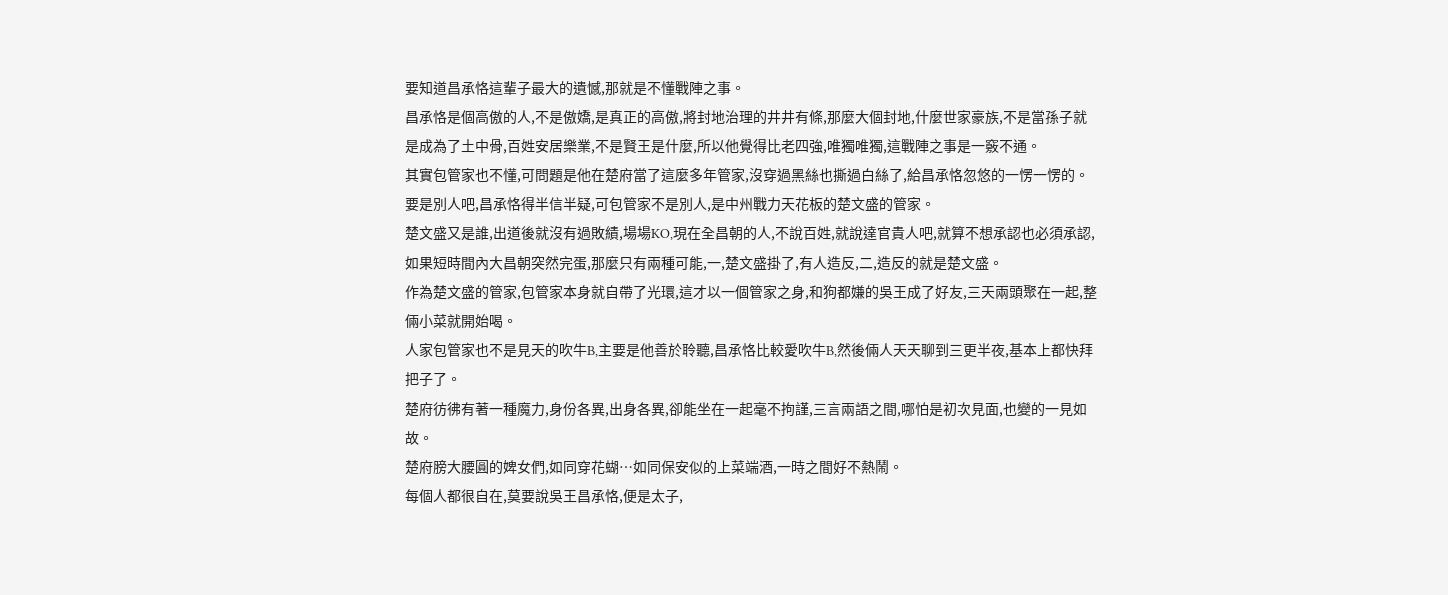要知道昌承恪這輩子最大的遺憾,那就是不懂戰陣之事。
昌承恪是個高傲的人,不是傲嬌,是真正的高傲,將封地治理的井井有條,那麼大個封地,什麼世家豪族,不是當孫子就是成為了土中骨,百姓安居樂業,不是賢王是什麼,所以他覺得比老四強,唯獨唯獨,這戰陣之事是一竅不通。
其實包管家也不懂,可問題是他在楚府當了這麼多年管家,沒穿過黑絲也撕過白絲了,給昌承恪忽悠的一愣一愣的。
要是別人吧,昌承恪得半信半疑,可包管家不是別人,是中州戰力天花板的楚文盛的管家。
楚文盛又是誰,出道後就沒有過敗績,場場KO,現在全昌朝的人,不說百姓,就說達官貴人吧,就算不想承認也必須承認,如果短時間內大昌朝突然完蛋,那麼只有兩種可能,一,楚文盛掛了,有人造反,二,造反的就是楚文盛。
作為楚文盛的管家,包管家本身就自帶了光環,這才以一個管家之身,和狗都嫌的吳王成了好友,三天兩頭聚在一起,整倆小菜就開始喝。
人家包管家也不是見天的吹牛B,主要是他善於聆聽,昌承恪比較愛吹牛B,然後倆人天天聊到三更半夜,基本上都快拜把子了。
楚府彷彿有著一種魔力,身份各異,出身各異,卻能坐在一起毫不拘謹,三言兩語之間,哪怕是初次見面,也變的一見如故。
楚府膀大腰圓的婢女們,如同穿花蝴…如同保安似的上菜端酒,一時之間好不熱鬧。
每個人都很自在,莫要說吳王昌承恪,便是太子,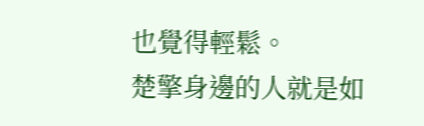也覺得輕鬆。
楚擎身邊的人就是如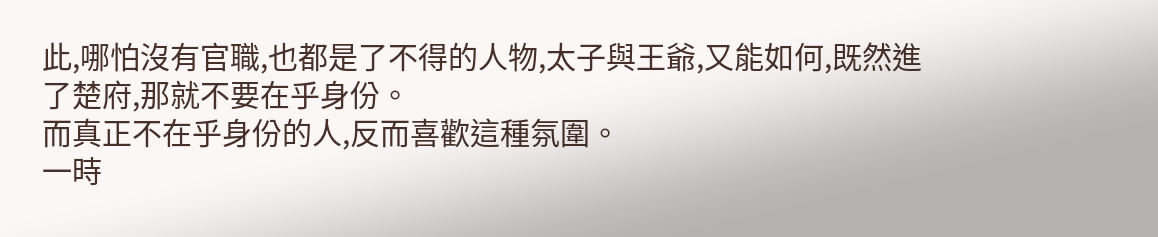此,哪怕沒有官職,也都是了不得的人物,太子與王爺,又能如何,既然進了楚府,那就不要在乎身份。
而真正不在乎身份的人,反而喜歡這種氛圍。
一時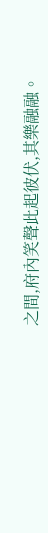之間,府內笑聲此起彼伏,其樂融融。